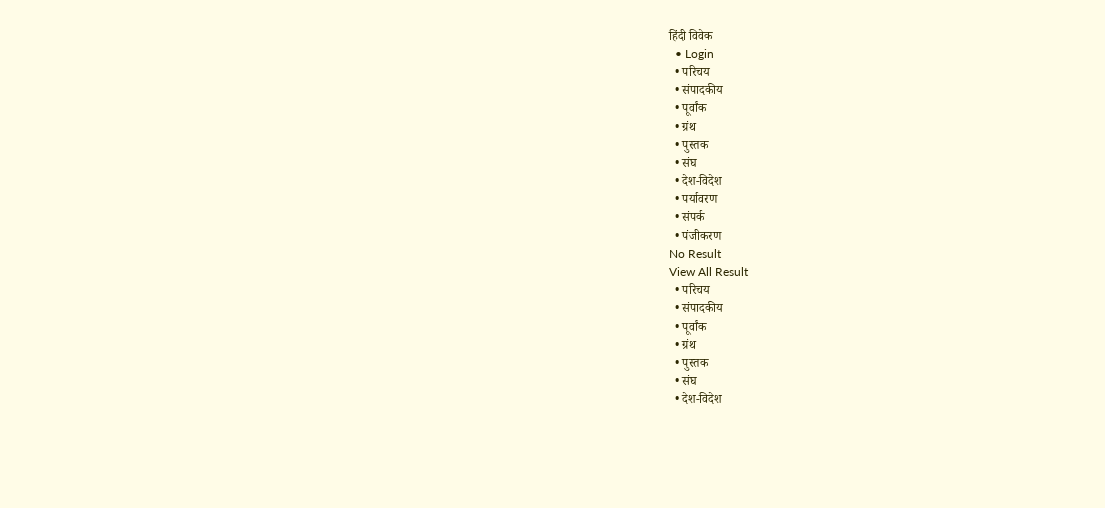हिंदी विवेक
  • Login
  • परिचय
  • संपादकीय
  • पूर्वांक
  • ग्रंथ
  • पुस्तक
  • संघ
  • देश-विदेश
  • पर्यावरण
  • संपर्क
  • पंजीकरण
No Result
View All Result
  • परिचय
  • संपादकीय
  • पूर्वांक
  • ग्रंथ
  • पुस्तक
  • संघ
  • देश-विदेश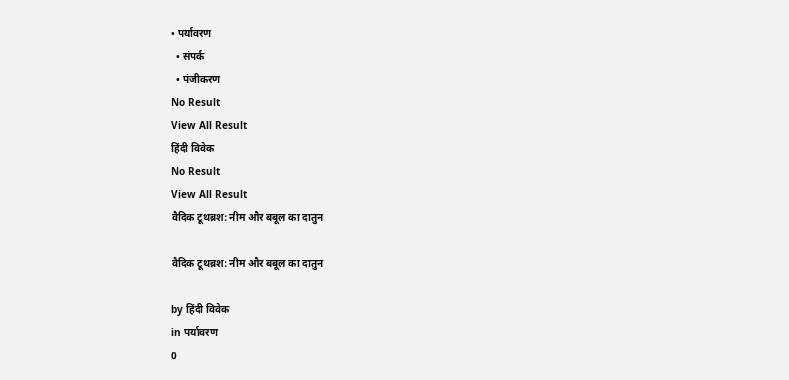• पर्यावरण
  • संपर्क
  • पंजीकरण
No Result
View All Result
हिंदी विवेक
No Result
View All Result
वैदिक टूथब्रश: नीम और बबूल का दातुन

वैदिक टूथब्रश: नीम और बबूल का दातुन

by हिंदी विवेक
in पर्यावरण
0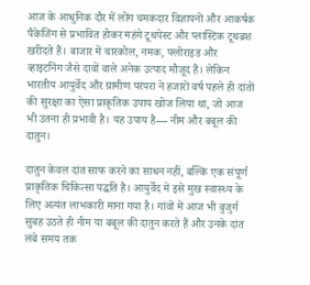आज के आधुनिक दौर में लोग चमकदार विज्ञापनों और आकर्षक पैकेजिंग से प्रभावित होकर महंगे टूथपेस्ट और प्लास्टिक टूथब्रश खरीदते हैं। बाजार में चारकोल, नमक, फ्लोराइड और व्हाइटनिंग जैसे दावों वाले अनेक उत्पाद मौजूद हैं। लेकिन भारतीय आयुर्वेद और ग्रामीण परंपरा ने हजारों वर्ष पहले ही दांतों की सुरक्षा का ऐसा प्राकृतिक उपाय खोज लिया था, जो आज भी उतना ही प्रभावी है। यह उपाय है— नीम और बबूल की दातुन।

दातुन केवल दांत साफ करने का साधन नहीं, बल्कि एक संपूर्ण प्राकृतिक चिकित्सा पद्धति है। आयुर्वेद में इसे मुख स्वास्थ्य के लिए अत्यंत लाभकारी माना गया है। गांवों में आज भी बुजुर्ग सुबह उठते ही नीम या बबूल की दातुन करते हैं और उनके दांत लंबे समय तक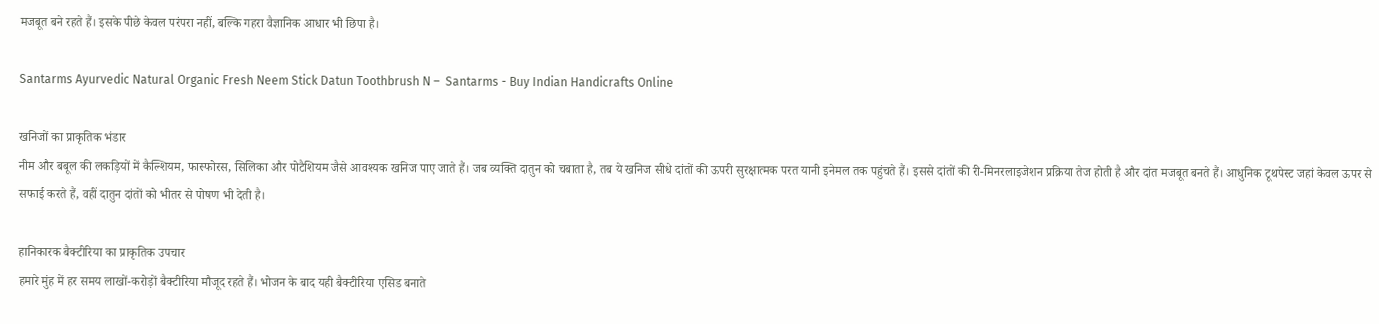मजबूत बने रहते हैं। इसके पीछे केवल परंपरा नहीं, बल्कि गहरा वैज्ञानिक आधार भी छिपा है।

Santarms Ayurvedic Natural Organic Fresh Neem Stick Datun Toothbrush N –  Santarms - Buy Indian Handicrafts Online

खनिजों का प्राकृतिक भंडार
नीम और बबूल की लकड़ियों में कैल्शियम, फास्फोरस, सिलिका और पोटैशियम जैसे आवश्यक खनिज पाए जाते हैं। जब व्यक्ति दातुन को चबाता है, तब ये खनिज सीधे दांतों की ऊपरी सुरक्षात्मक परत यानी इनेमल तक पहुंचते हैं। इससे दांतों की री-मिनरलाइजेशन प्रक्रिया तेज होती है और दांत मजबूत बनते हैं। आधुनिक टूथपेस्ट जहां केवल ऊपर से सफाई करते हैं, वहीं दातुन दांतों को भीतर से पोषण भी देती है।

हानिकारक बैक्टीरिया का प्राकृतिक उपचार
हमारे मुंह में हर समय लाखों-करोड़ों बैक्टीरिया मौजूद रहते हैं। भोजन के बाद यही बैक्टीरिया एसिड बनाते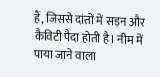हैं, जिससे दांतों में सड़न और कैविटी पैदा होती है। नीम में पाया जाने वाला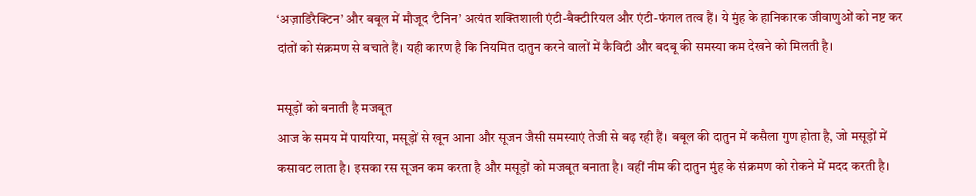‘अज़ाडिरैक्टिन’ और बबूल में मौजूद ‘टैनिन’ अत्यंत शक्तिशाली एंटी-बैक्टीरियल और एंटी-फंगल तत्व हैं। ये मुंह के हानिकारक जीवाणुओं को नष्ट कर दांतों को संक्रमण से बचाते हैं। यही कारण है कि नियमित दातुन करने वालों में कैविटी और बदबू की समस्या कम देखने को मिलती है।

मसूड़ों को बनाती है मजबूत
आज के समय में पायरिया, मसूड़ों से खून आना और सूजन जैसी समस्याएं तेजी से बढ़ रही हैं। बबूल की दातुन में कसैला गुण होता है, जो मसूड़ों में कसावट लाता है। इसका रस सूजन कम करता है और मसूड़ों को मजबूत बनाता है। वहीं नीम की दातुन मुंह के संक्रमण को रोकने में मदद करती है।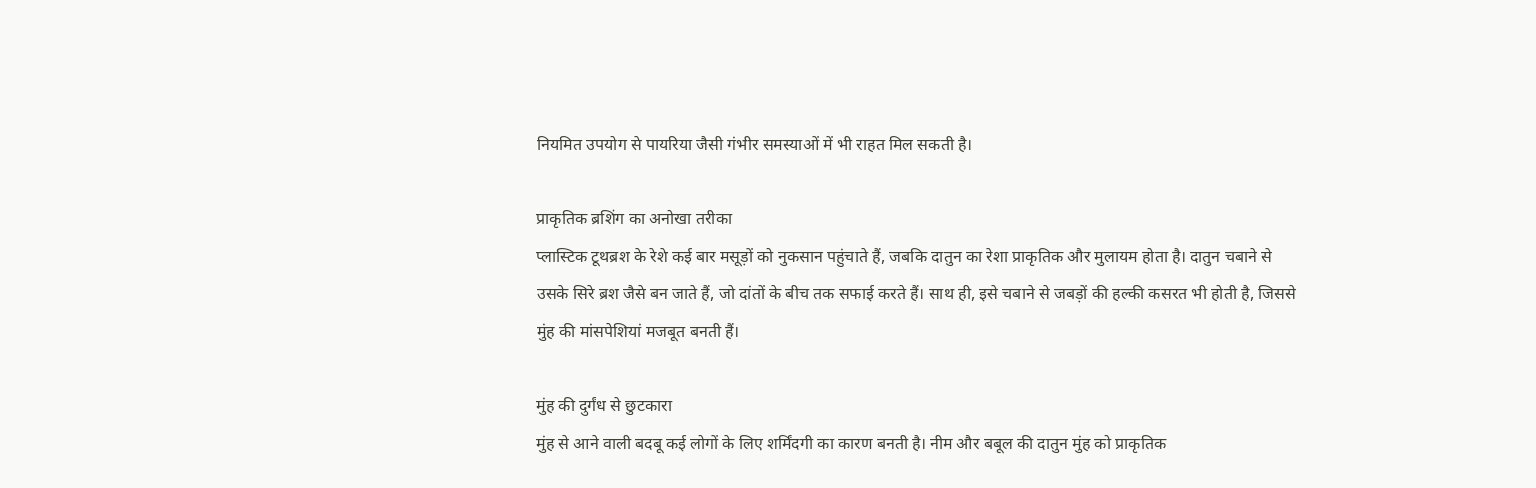नियमित उपयोग से पायरिया जैसी गंभीर समस्याओं में भी राहत मिल सकती है।

प्राकृतिक ब्रशिंग का अनोखा तरीका
प्लास्टिक टूथब्रश के रेशे कई बार मसूड़ों को नुकसान पहुंचाते हैं, जबकि दातुन का रेशा प्राकृतिक और मुलायम होता है। दातुन चबाने से उसके सिरे ब्रश जैसे बन जाते हैं, जो दांतों के बीच तक सफाई करते हैं। साथ ही, इसे चबाने से जबड़ों की हल्की कसरत भी होती है, जिससे मुंह की मांसपेशियां मजबूत बनती हैं।

मुंह की दुर्गंध से छुटकारा
मुंह से आने वाली बदबू कई लोगों के लिए शर्मिंदगी का कारण बनती है। नीम और बबूल की दातुन मुंह को प्राकृतिक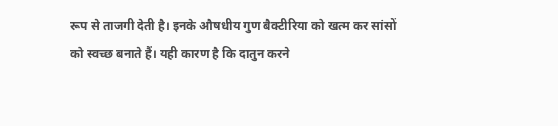रूप से ताजगी देती है। इनके औषधीय गुण बैक्टीरिया को खत्म कर सांसों को स्वच्छ बनाते हैं। यही कारण है कि दातुन करने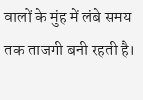वालों के मुंह में लंबे समय तक ताजगी बनी रहती है।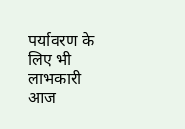पर्यावरण के लिए भी लाभकारी
आज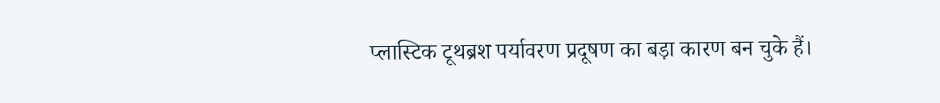प्लास्टिक टूथब्रश पर्यावरण प्रदूषण का बड़ा कारण बन चुके हैं।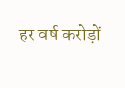हर वर्ष करोड़ों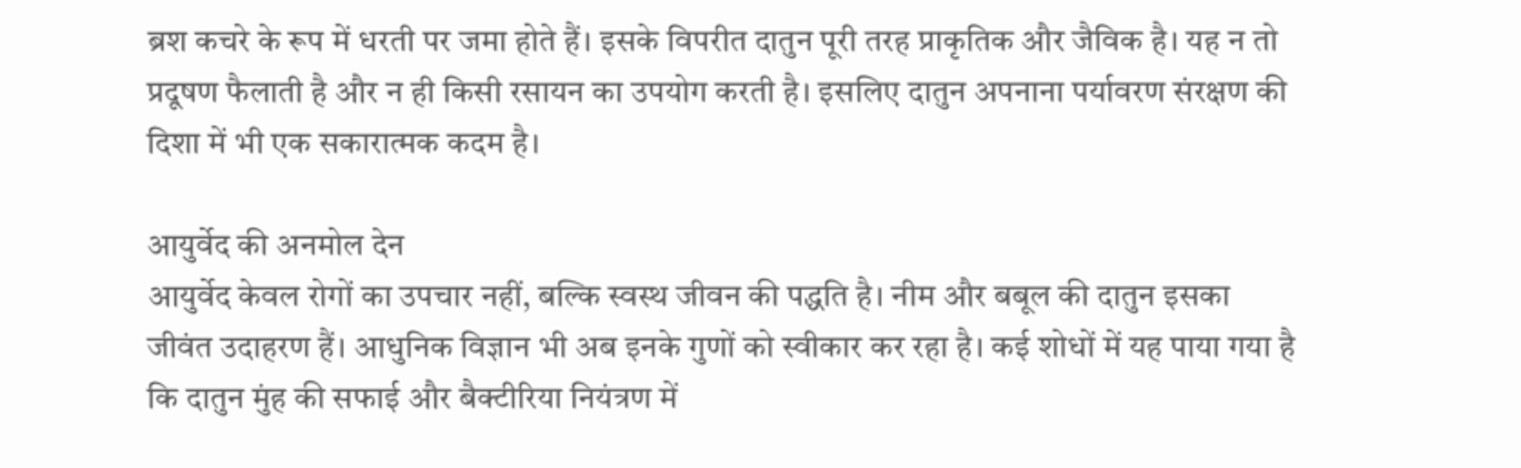ब्रश कचरे के रूप में धरती पर जमा होते हैं। इसके विपरीत दातुन पूरी तरह प्राकृतिक और जैविक है। यह न तो प्रदूषण फैलाती है और न ही किसी रसायन का उपयोग करती है। इसलिए दातुन अपनाना पर्यावरण संरक्षण की दिशा में भी एक सकारात्मक कदम है।

आयुर्वेद की अनमोल देन
आयुर्वेद केवल रोगों का उपचार नहीं, बल्कि स्वस्थ जीवन की पद्धति है। नीम और बबूल की दातुन इसका जीवंत उदाहरण हैं। आधुनिक विज्ञान भी अब इनके गुणों को स्वीकार कर रहा है। कई शोधों में यह पाया गया है कि दातुन मुंह की सफाई और बैक्टीरिया नियंत्रण में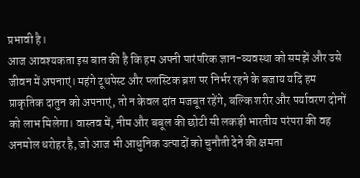प्रभावी है।
आज आवश्यकता इस बात की है कि हम अपनी पारंपरिक ज्ञान-व्यवस्था को समझें और उसे जीवन में अपनाएं। महंगे टूथपेस्ट और प्लास्टिक ब्रश पर निर्भर रहने के बजाय यदि हम प्राकृतिक दातुन को अपनाएं, तो न केवल दांत मजबूत रहेंगे, बल्कि शरीर और पर्यावरण दोनों को लाभ मिलेगा। वास्तव में, नीम और बबूल की छोटी सी लकड़ी भारतीय परंपरा की वह अनमोल धरोहर है, जो आज भी आधुनिक उत्पादों को चुनौती देने की क्षमता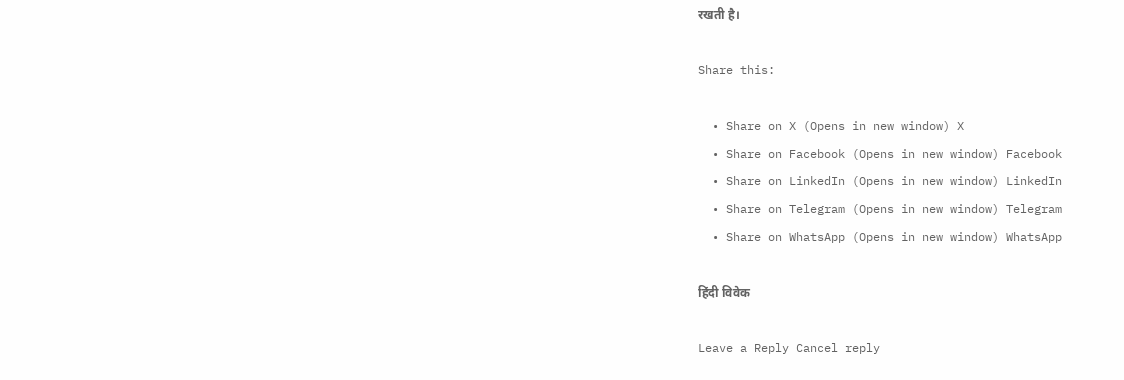रखती है।

Share this:

  • Share on X (Opens in new window) X
  • Share on Facebook (Opens in new window) Facebook
  • Share on LinkedIn (Opens in new window) LinkedIn
  • Share on Telegram (Opens in new window) Telegram
  • Share on WhatsApp (Opens in new window) WhatsApp

हिंदी विवेक

Leave a Reply Cancel reply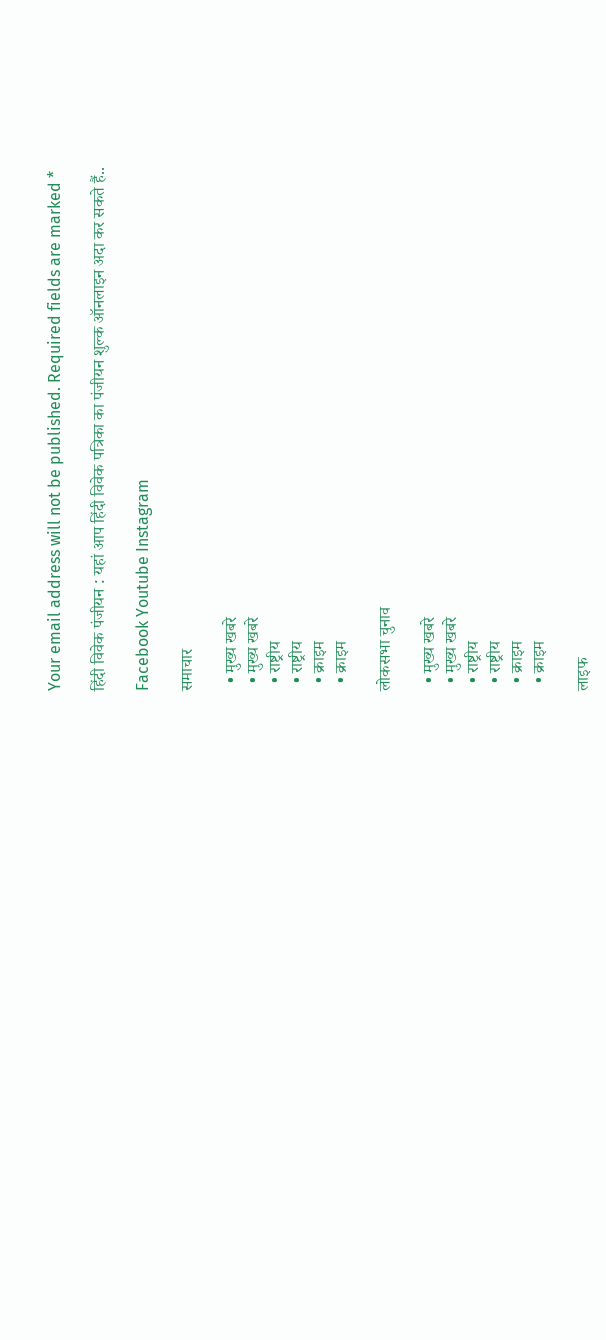Your email address will not be published. Required fields are marked *

हिंदी विवेक पंजीयन : यहां आप हिंदी विवेक पत्रिका का पंजीयन शुल्क ऑनलाइन अदा कर सकते हैं..

Facebook Youtube Instagram

समाचार

  • मुख्य खबरे
  • मुख्य खबरे
  • राष्ट्रीय
  • राष्ट्रीय
  • क्राइम
  • क्राइम

लोकसभा चुनाव

  • मुख्य खबरे
  • मुख्य खबरे
  • राष्ट्रीय
  • राष्ट्रीय
  • क्राइम
  • क्राइम

लाइफ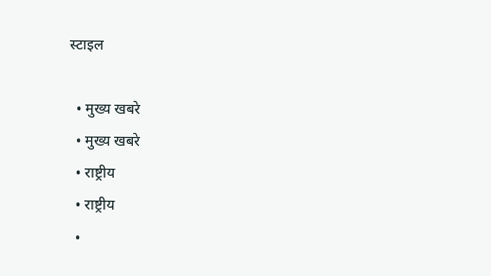स्टाइल

  • मुख्य खबरे
  • मुख्य खबरे
  • राष्ट्रीय
  • राष्ट्रीय
  •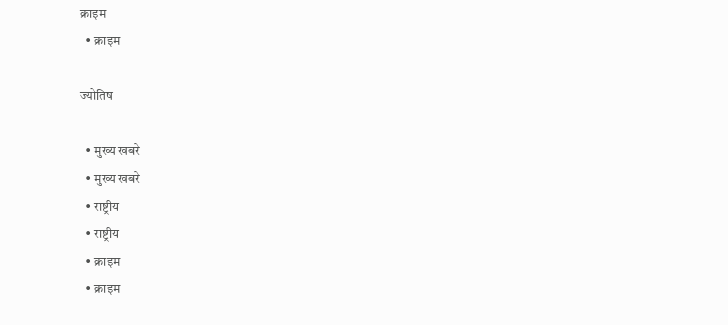क्राइम
  • क्राइम

ज्योतिष

  • मुख्य खबरे
  • मुख्य खबरे
  • राष्ट्रीय
  • राष्ट्रीय
  • क्राइम
  • क्राइम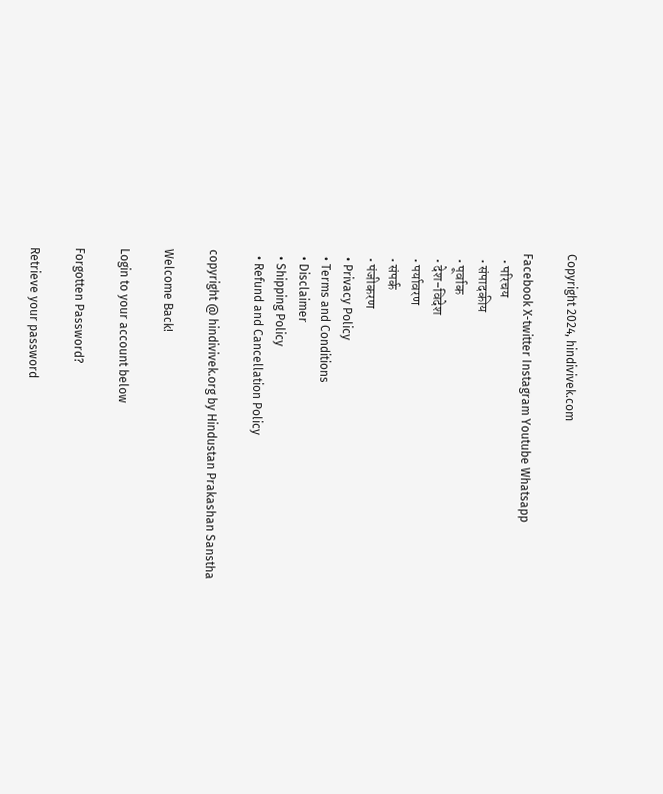Copyright 2024, hindivivek.com

Facebook X-twitter Instagram Youtube Whatsapp
  • परिचय
  • संपादकीय
  • पूर्वाक
  • देश-विदेश
  • पर्यावरण
  • संपर्क
  • पंजीकरण
  • Privacy Policy
  • Terms and Conditions
  • Disclaimer
  • Shipping Policy
  • Refund and Cancellation Policy

copyright @ hindivivek.org by Hindustan Prakashan Sanstha

Welcome Back!

Login to your account below

Forgotten Password?

Retrieve your password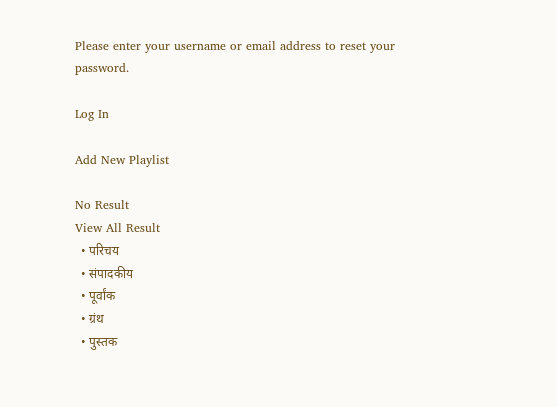Please enter your username or email address to reset your password.

Log In

Add New Playlist

No Result
View All Result
  • परिचय
  • संपादकीय
  • पूर्वांक
  • ग्रंथ
  • पुस्तक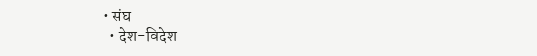• संघ
  • देश-विदेश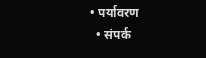• पर्यावरण
  • संपर्क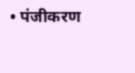• पंजीकरण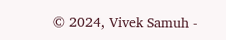© 2024, Vivek Samuh -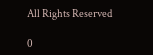All Rights Reserved

0